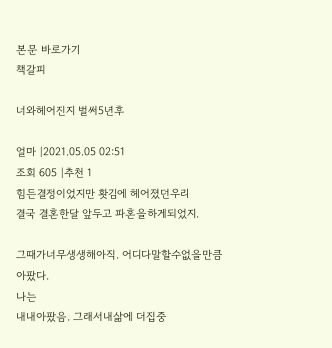본문 바로가기
책갈피

너와헤어진지 벌써5년후

얼마 |2021.05.05 02:51
조회 605 |추천 1
힘든결정이었지만 홧김에 헤어졌던우리
결국 결혼한달 앞두고 파혼을하게되었지.

그때가너무생생해아직. 어디다말할수없을만큼 아팠다.
나는
내내아팠음. 그래서내삶에 더집중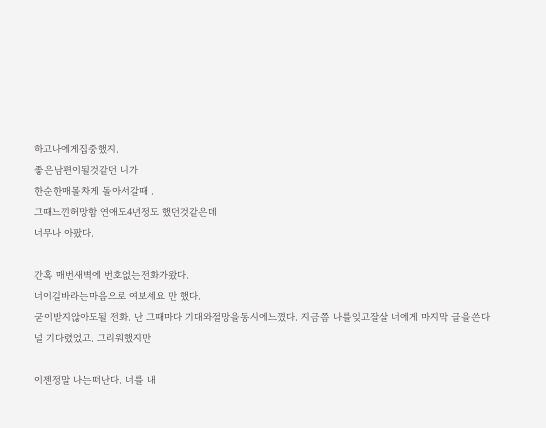하고나에게집중했지.
좋은남편이될것같던 니가
한순한매몰차게 돌아서갈때 .
그때느낀허망함 연애도4년정도 했던것같은데
너무나 아팠다.

간혹 매번새벽에 번호없는전화가왔다.
너이길바라는마음으로 여보세요 만 했다.
굳이받지않아도될 전화. 난 그때마다 기대와절망을동시에느꼈다. 지금쯤 나를잊고잘살 너에게 마지막 글을쓴다
널 기다렸었고. 그리워했지만

이젠정말 나는떠난다. 너를 내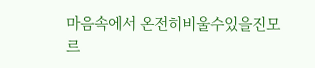마음속에서 온전히비울수있을진모르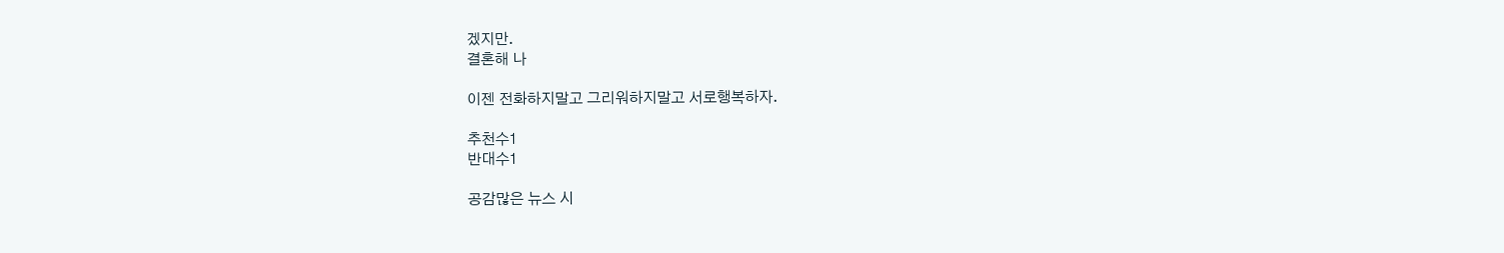겠지만.
결혼해 나

이젠 전화하지말고 그리워하지말고 서로행복하자.

추천수1
반대수1

공감많은 뉴스 시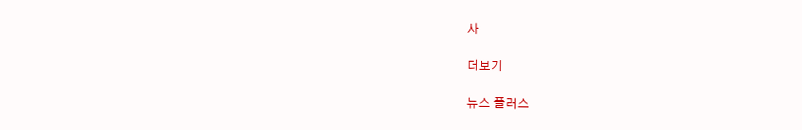사

더보기

뉴스 플러스